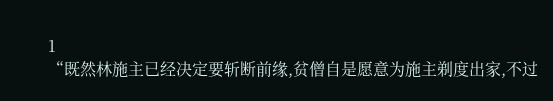1
“既然林施主已经决定要斩断前缘,贫僧自是愿意为施主剃度出家,不过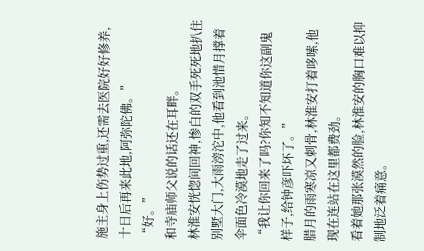施主身上伤势过重,还需去医院好好修养,十日后再来此地,阿弥陀佛。”
“好。”
和寺庙师父说的话还在耳畔。
林淮安恍惚间回神,惨白的双手死死地扒住别墅大门,大雨滂沱中,他看到池惜月撑着伞面色冷漠地走了过来。
“我让你回来了吗?你知不知道你这副鬼样子,给钟彦吓坏了。”
腊月的雨寒凉又刺骨,林淮安打着哆嗦,他现在连站在这里都费劲。
看着她那张漠然的脸,林淮安的胸口难以抑制地泛着痛意。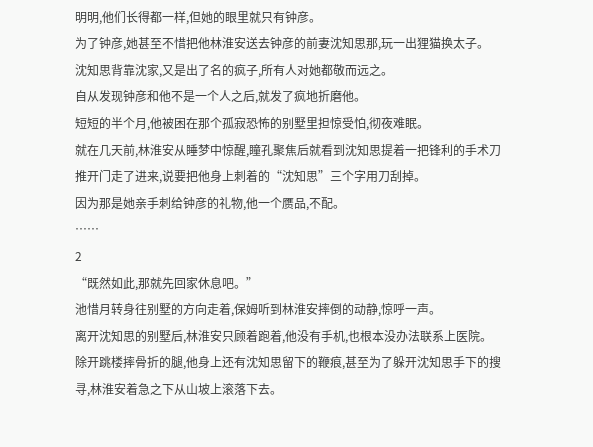明明,他们长得都一样,但她的眼里就只有钟彦。
为了钟彦,她甚至不惜把他林淮安送去钟彦的前妻沈知思那,玩一出狸猫换太子。
沈知思背靠沈家,又是出了名的疯子,所有人对她都敬而远之。
自从发现钟彦和他不是一个人之后,就发了疯地折磨他。
短短的半个月,他被困在那个孤寂恐怖的别墅里担惊受怕,彻夜难眠。
就在几天前,林淮安从睡梦中惊醒,瞳孔聚焦后就看到沈知思提着一把锋利的手术刀推开门走了进来,说要把他身上刺着的“沈知思”三个字用刀刮掉。
因为那是她亲手刺给钟彦的礼物,他一个赝品,不配。
……
2
“既然如此,那就先回家休息吧。”
池惜月转身往别墅的方向走着,保姆听到林淮安摔倒的动静,惊呼一声。
离开沈知思的别墅后,林淮安只顾着跑着,他没有手机,也根本没办法联系上医院。
除开跳楼摔骨折的腿,他身上还有沈知思留下的鞭痕,甚至为了躲开沈知思手下的搜寻,林淮安着急之下从山坡上滚落下去。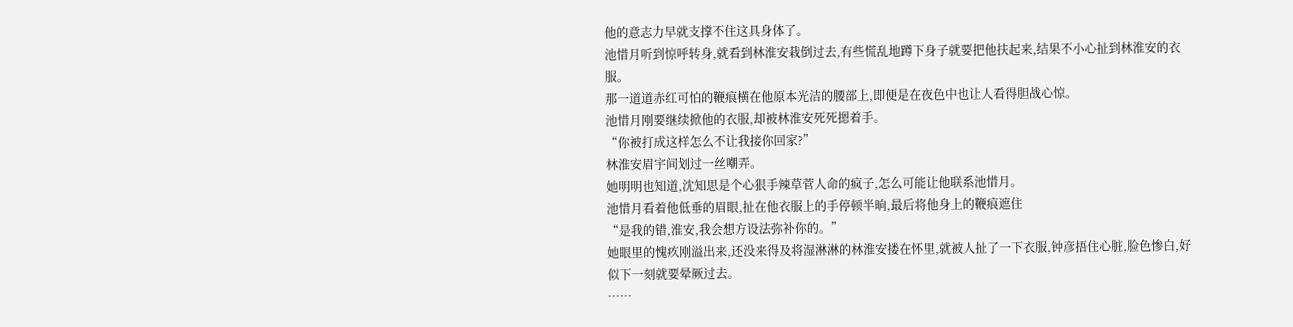他的意志力早就支撑不住这具身体了。
池惜月听到惊呼转身,就看到林淮安栽倒过去,有些慌乱地蹲下身子就要把他扶起来,结果不小心扯到林淮安的衣服。
那一道道赤红可怕的鞭痕横在他原本光洁的腰部上,即便是在夜色中也让人看得胆战心惊。
池惜月刚要继续掀他的衣服,却被林淮安死死摁着手。
“你被打成这样怎么不让我接你回家?”
林淮安眉宇间划过一丝嘲弄。
她明明也知道,沈知思是个心狠手辣草菅人命的疯子,怎么可能让他联系池惜月。
池惜月看着他低垂的眉眼,扯在他衣服上的手停顿半晌,最后将他身上的鞭痕遮住
“是我的错,淮安,我会想方设法弥补你的。”
她眼里的愧疚刚溢出来,还没来得及将湿淋淋的林淮安搂在怀里,就被人扯了一下衣服,钟彦捂住心脏,脸色惨白,好似下一刻就要晕厥过去。
……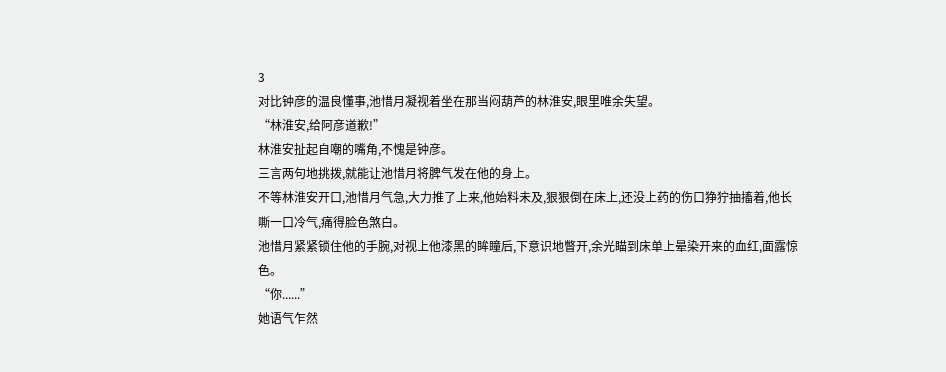3
对比钟彦的温良懂事,池惜月凝视着坐在那当闷葫芦的林淮安,眼里唯余失望。
“林淮安,给阿彦道歉!”
林淮安扯起自嘲的嘴角,不愧是钟彦。
三言两句地挑拨,就能让池惜月将脾气发在他的身上。
不等林淮安开口,池惜月气急,大力推了上来,他始料未及,狠狠倒在床上,还没上药的伤口狰狞抽搐着,他长嘶一口冷气,痛得脸色煞白。
池惜月紧紧锁住他的手腕,对视上他漆黑的眸瞳后,下意识地瞥开,余光瞄到床单上晕染开来的血红,面露惊色。
“你......”
她语气乍然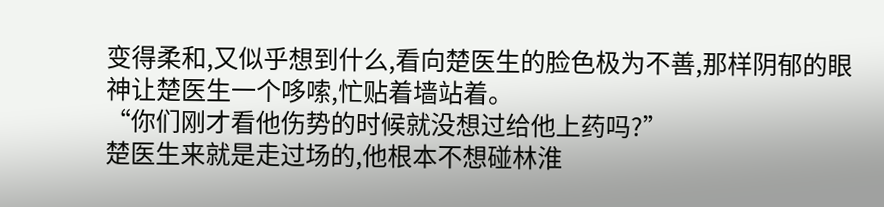变得柔和,又似乎想到什么,看向楚医生的脸色极为不善,那样阴郁的眼神让楚医生一个哆嗦,忙贴着墙站着。
“你们刚才看他伤势的时候就没想过给他上药吗?”
楚医生来就是走过场的,他根本不想碰林淮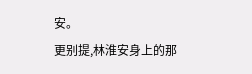安。
更别提,林淮安身上的那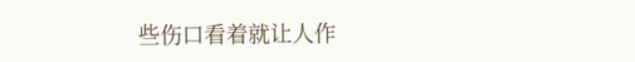些伤口看着就让人作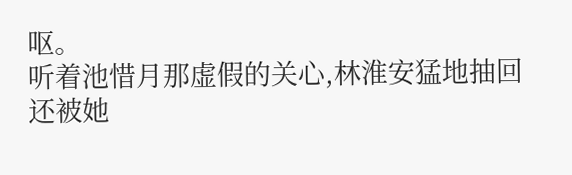呕。
听着池惜月那虚假的关心,林淮安猛地抽回还被她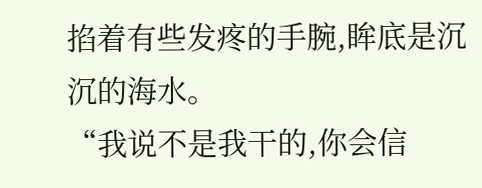掐着有些发疼的手腕,眸底是沉沉的海水。
“我说不是我干的,你会信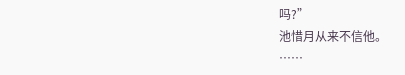吗?”
池惜月从来不信他。
……